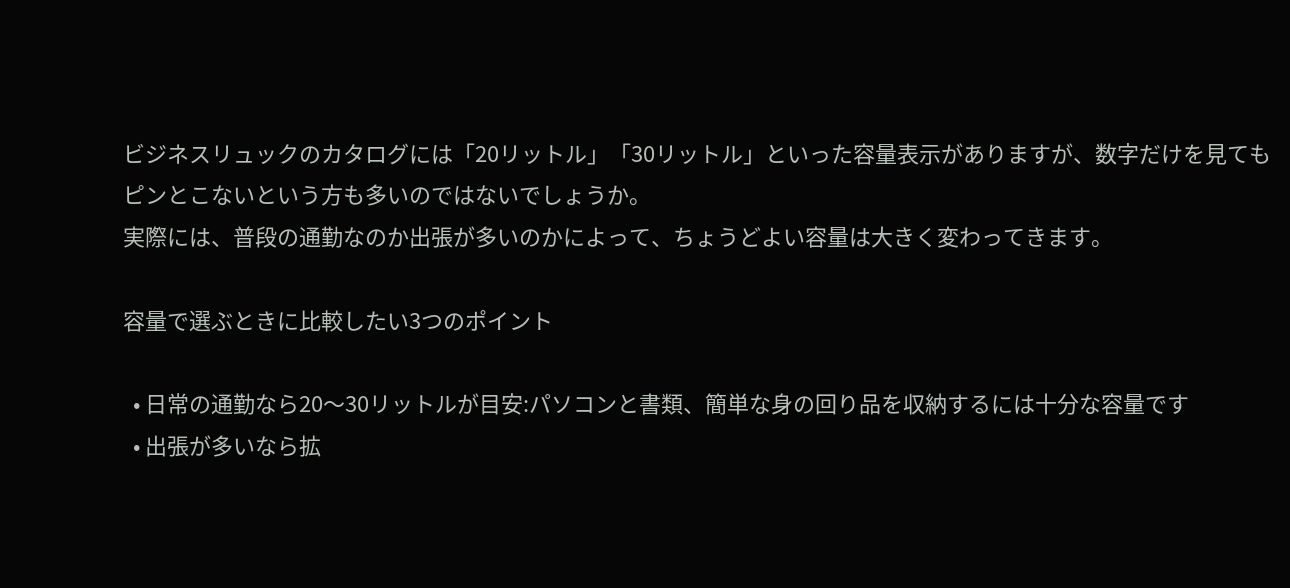ビジネスリュックのカタログには「20リットル」「30リットル」といった容量表示がありますが、数字だけを見てもピンとこないという方も多いのではないでしょうか。
実際には、普段の通勤なのか出張が多いのかによって、ちょうどよい容量は大きく変わってきます。

容量で選ぶときに比較したい3つのポイント

  • 日常の通勤なら20〜30リットルが目安:パソコンと書類、簡単な身の回り品を収納するには十分な容量です
  • 出張が多いなら拡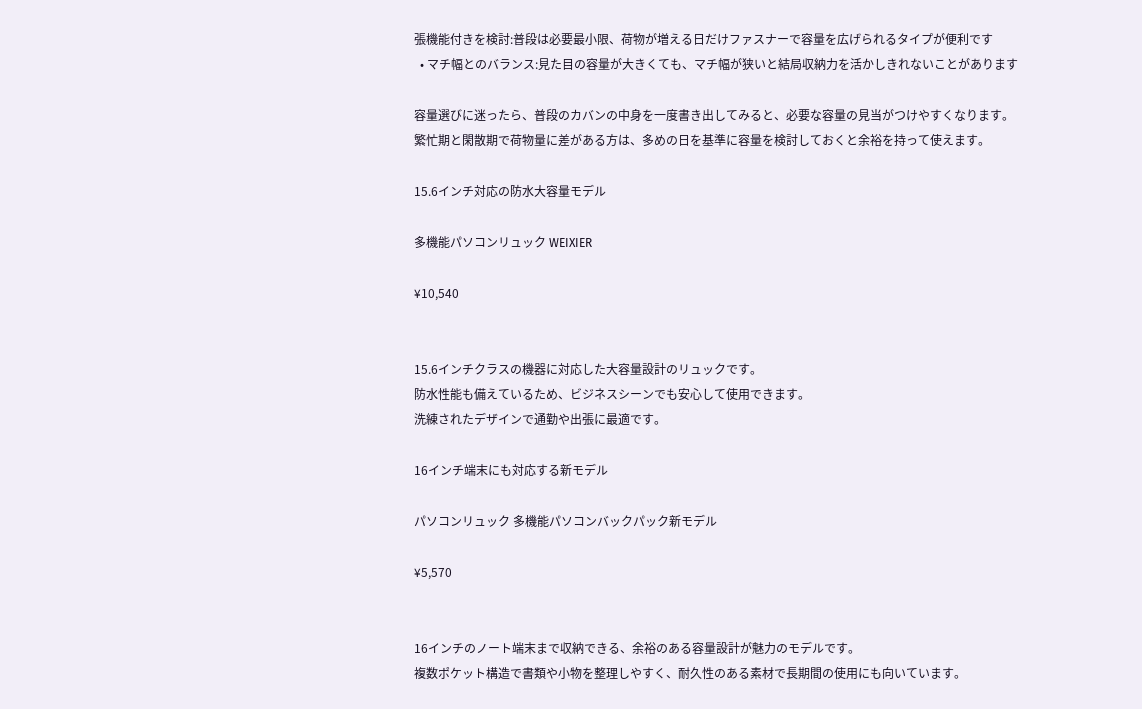張機能付きを検討:普段は必要最小限、荷物が増える日だけファスナーで容量を広げられるタイプが便利です
  • マチ幅とのバランス:見た目の容量が大きくても、マチ幅が狭いと結局収納力を活かしきれないことがあります

容量選びに迷ったら、普段のカバンの中身を一度書き出してみると、必要な容量の見当がつけやすくなります。
繁忙期と閑散期で荷物量に差がある方は、多めの日を基準に容量を検討しておくと余裕を持って使えます。

15.6インチ対応の防水大容量モデル

多機能パソコンリュック WEIXIER

¥10,540


15.6インチクラスの機器に対応した大容量設計のリュックです。
防水性能も備えているため、ビジネスシーンでも安心して使用できます。
洗練されたデザインで通勤や出張に最適です。

16インチ端末にも対応する新モデル

パソコンリュック 多機能パソコンバックパック新モデル

¥5,570


16インチのノート端末まで収納できる、余裕のある容量設計が魅力のモデルです。
複数ポケット構造で書類や小物を整理しやすく、耐久性のある素材で長期間の使用にも向いています。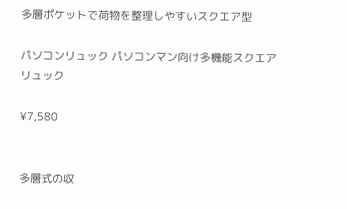多層ポケットで荷物を整理しやすいスクエア型

パソコンリュック パソコンマン向け多機能スクエアリュック

¥7,580


多層式の収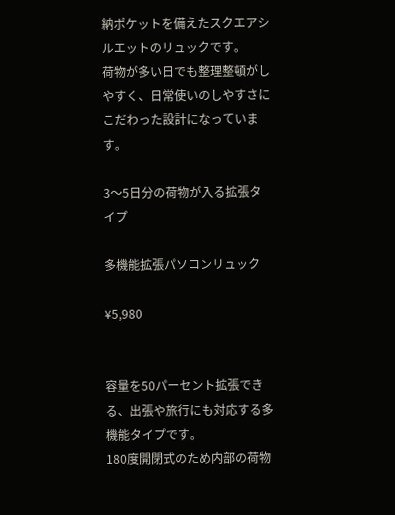納ポケットを備えたスクエアシルエットのリュックです。
荷物が多い日でも整理整頓がしやすく、日常使いのしやすさにこだわった設計になっています。

3〜5日分の荷物が入る拡張タイプ

多機能拡張パソコンリュック

¥5,980


容量を50パーセント拡張できる、出張や旅行にも対応する多機能タイプです。
180度開閉式のため内部の荷物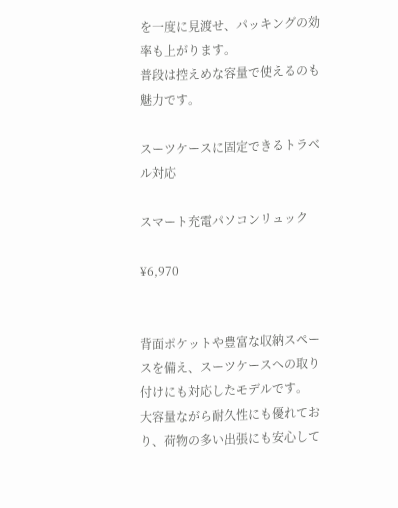を一度に見渡せ、パッキングの効率も上がります。
普段は控えめな容量で使えるのも魅力です。

スーツケースに固定できるトラベル対応

スマート充電パソコンリュック

¥6,970


背面ポケットや豊富な収納スペースを備え、スーツケースへの取り付けにも対応したモデルです。
大容量ながら耐久性にも優れており、荷物の多い出張にも安心して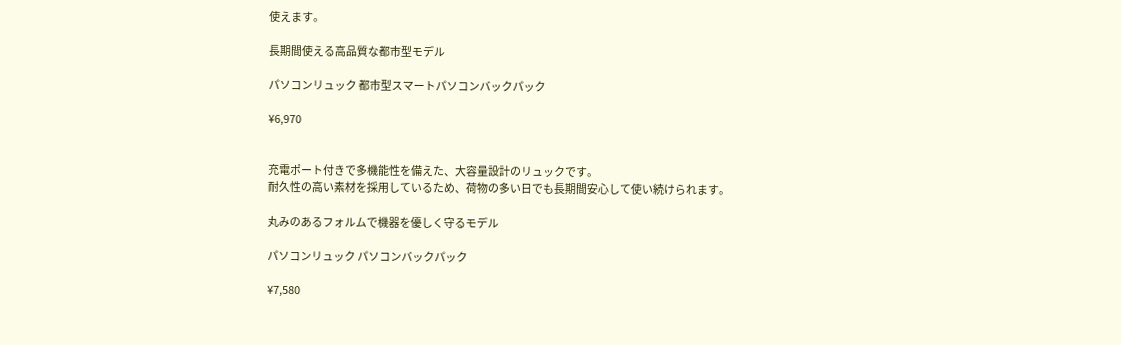使えます。

長期間使える高品質な都市型モデル

パソコンリュック 都市型スマートパソコンバックパック

¥6,970


充電ポート付きで多機能性を備えた、大容量設計のリュックです。
耐久性の高い素材を採用しているため、荷物の多い日でも長期間安心して使い続けられます。

丸みのあるフォルムで機器を優しく守るモデル

パソコンリュック パソコンバックパック

¥7,580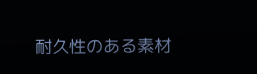耐久性のある素材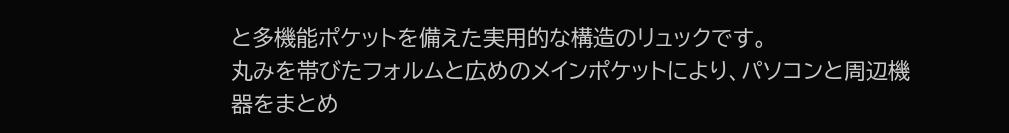と多機能ポケットを備えた実用的な構造のリュックです。
丸みを帯びたフォルムと広めのメインポケットにより、パソコンと周辺機器をまとめ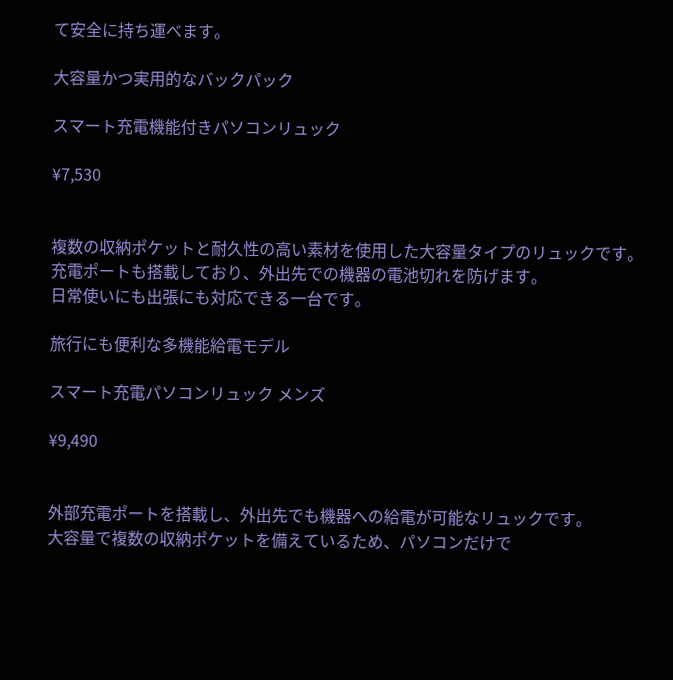て安全に持ち運べます。

大容量かつ実用的なバックパック

スマート充電機能付きパソコンリュック

¥7,530


複数の収納ポケットと耐久性の高い素材を使用した大容量タイプのリュックです。
充電ポートも搭載しており、外出先での機器の電池切れを防げます。
日常使いにも出張にも対応できる一台です。

旅行にも便利な多機能給電モデル

スマート充電パソコンリュック メンズ

¥9,490


外部充電ポートを搭載し、外出先でも機器への給電が可能なリュックです。
大容量で複数の収納ポケットを備えているため、パソコンだけで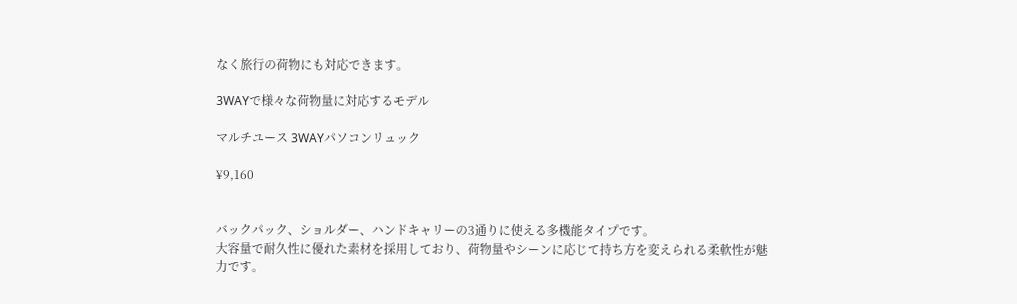なく旅行の荷物にも対応できます。

3WAYで様々な荷物量に対応するモデル

マルチユース 3WAYパソコンリュック

¥9,160


バックパック、ショルダー、ハンドキャリーの3通りに使える多機能タイプです。
大容量で耐久性に優れた素材を採用しており、荷物量やシーンに応じて持ち方を変えられる柔軟性が魅力です。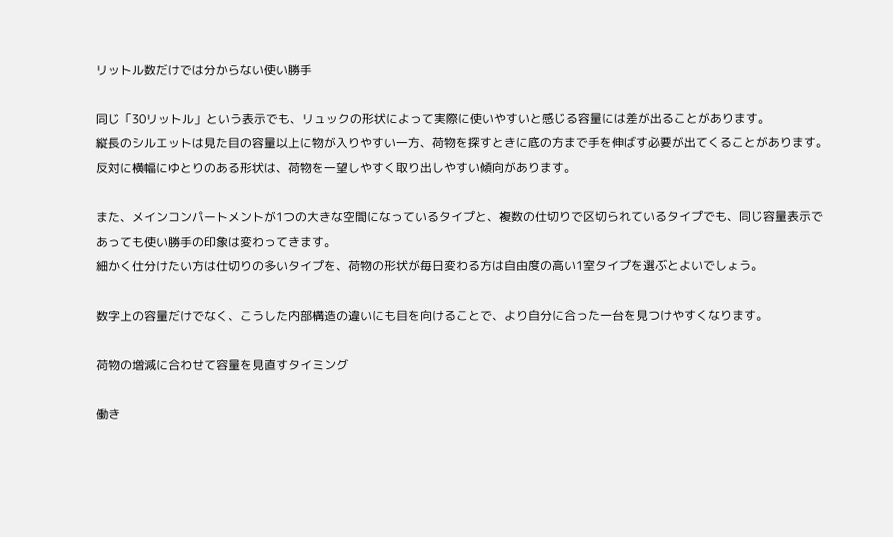リットル数だけでは分からない使い勝手

同じ「30リットル」という表示でも、リュックの形状によって実際に使いやすいと感じる容量には差が出ることがあります。
縦長のシルエットは見た目の容量以上に物が入りやすい一方、荷物を探すときに底の方まで手を伸ばす必要が出てくることがあります。
反対に横幅にゆとりのある形状は、荷物を一望しやすく取り出しやすい傾向があります。

また、メインコンパートメントが1つの大きな空間になっているタイプと、複数の仕切りで区切られているタイプでも、同じ容量表示であっても使い勝手の印象は変わってきます。
細かく仕分けたい方は仕切りの多いタイプを、荷物の形状が毎日変わる方は自由度の高い1室タイプを選ぶとよいでしょう。

数字上の容量だけでなく、こうした内部構造の違いにも目を向けることで、より自分に合った一台を見つけやすくなります。

荷物の増減に合わせて容量を見直すタイミング

働き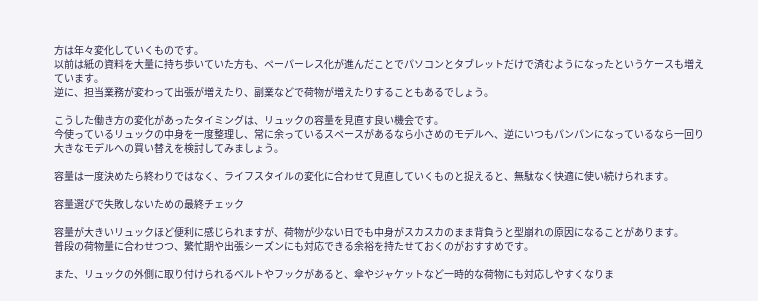方は年々変化していくものです。
以前は紙の資料を大量に持ち歩いていた方も、ペーパーレス化が進んだことでパソコンとタブレットだけで済むようになったというケースも増えています。
逆に、担当業務が変わって出張が増えたり、副業などで荷物が増えたりすることもあるでしょう。

こうした働き方の変化があったタイミングは、リュックの容量を見直す良い機会です。
今使っているリュックの中身を一度整理し、常に余っているスペースがあるなら小さめのモデルへ、逆にいつもパンパンになっているなら一回り大きなモデルへの買い替えを検討してみましょう。

容量は一度決めたら終わりではなく、ライフスタイルの変化に合わせて見直していくものと捉えると、無駄なく快適に使い続けられます。

容量選びで失敗しないための最終チェック

容量が大きいリュックほど便利に感じられますが、荷物が少ない日でも中身がスカスカのまま背負うと型崩れの原因になることがあります。
普段の荷物量に合わせつつ、繁忙期や出張シーズンにも対応できる余裕を持たせておくのがおすすめです。

また、リュックの外側に取り付けられるベルトやフックがあると、傘やジャケットなど一時的な荷物にも対応しやすくなりま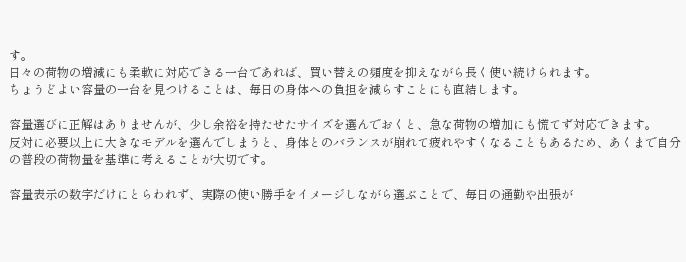す。
日々の荷物の増減にも柔軟に対応できる一台であれば、買い替えの頻度を抑えながら長く使い続けられます。
ちょうどよい容量の一台を見つけることは、毎日の身体への負担を減らすことにも直結します。

容量選びに正解はありませんが、少し余裕を持たせたサイズを選んでおくと、急な荷物の増加にも慌てず対応できます。
反対に必要以上に大きなモデルを選んでしまうと、身体とのバランスが崩れて疲れやすくなることもあるため、あくまで自分の普段の荷物量を基準に考えることが大切です。

容量表示の数字だけにとらわれず、実際の使い勝手をイメージしながら選ぶことで、毎日の通勤や出張が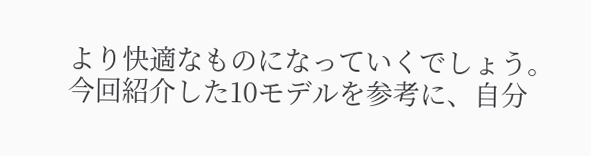より快適なものになっていくでしょう。
今回紹介した10モデルを参考に、自分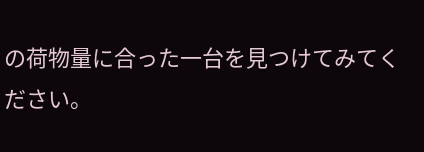の荷物量に合った一台を見つけてみてください。